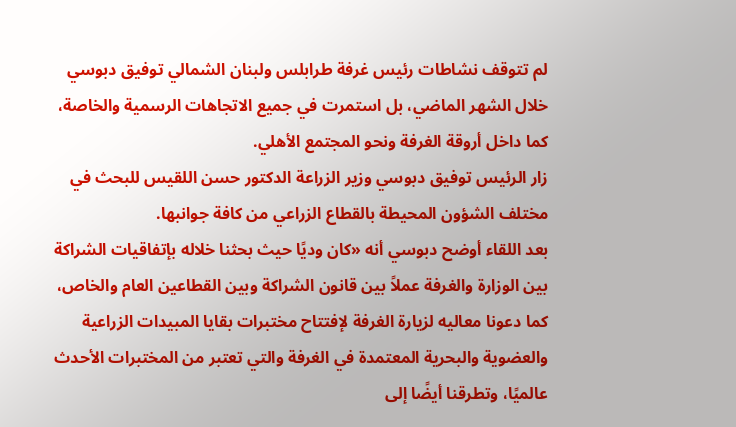لم تتوقف نشاطات رئيس غرفة طرابلس ولبنان الشمالي توفيق دبوسي خلال الشهر الماضي، بل استمرت في جميع الاتجاهات الرسمية والخاصة، كما داخل أروقة الغرفة ونحو المجتمع الأهلي.
زار الرئيس توفيق دبوسي وزير الزراعة الدكتور حسن اللقيس للبحث في مختلف الشؤون المحيطة بالقطاع الزراعي من كافة جوانبها.
بعد اللقاء أوضح دبوسي أنه «كان وديًا حيث بحثنا خلاله بإتفاقيات الشراكة بين الوزارة والغرفة عملاً بين قانون الشراكة وبين القطاعين العام والخاص، كما دعونا معاليه لزيارة الغرفة لإفتتاح مختبرات بقايا المبيدات الزراعية والعضوية والبحرية المعتمدة في الغرفة والتي تعتبر من المختبرات الأحدث عالميًا، وتطرقنا أيضًا إلى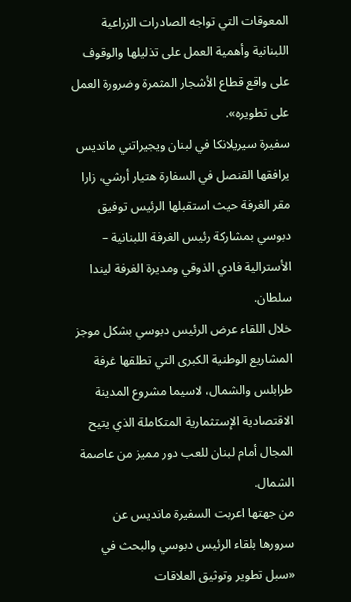المعوقات التي تواجه الصادرات الزراعية اللبنانية وأهمية العمل على تذليلها والوقوف على واقع قطاع الأشجار المثمرة وضرورة العمل على تطويره».
سفيرة سيريلانكا في لبنان ويجيراتني مانديس يرافقها القنصل في السفارة هتيار أرشي، زارا مقر الغرفة حيث استقبلها الرئيس توفيق دبوسي بمشاركة رئيس الغرفة اللبنانية – الأسترالية فادي الذوقي ومديرة الغرفة ليندا سلطان.
خلال اللقاء عرض الرئيس دبوسي بشكل موجز المشاريع الوطنية الكبرى التي تطلقها غرفة طرابلس والشمال، لاسيما مشروع المدينة الاقتصادية الإستثمارية المتكاملة الذي يتيح المجال أمام لبنان للعب دور مميز من عاصمة الشمال.
من جهتها اعربت السفيرة مانديس عن سرورها بلقاء الرئيس دبوسي والبحث في «سبل تطوير وتوثيق العلاقات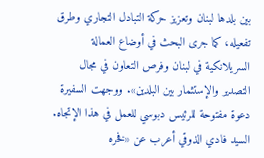بين بلدها لبنان وتعزيز حركة التبادل التجاري وطرق تفعيله، كما جرى البحث في أوضاع العمالة السريلانكية في لبنان وفرص التعاون في مجال التصدير والإستثمار بين البلدين». ووجهت السفيرة دعوة مفتوحة للرئيس دبوسي للعمل في هذا الإتجاه.
السيد فادي الذوقي أعرب عن «فخره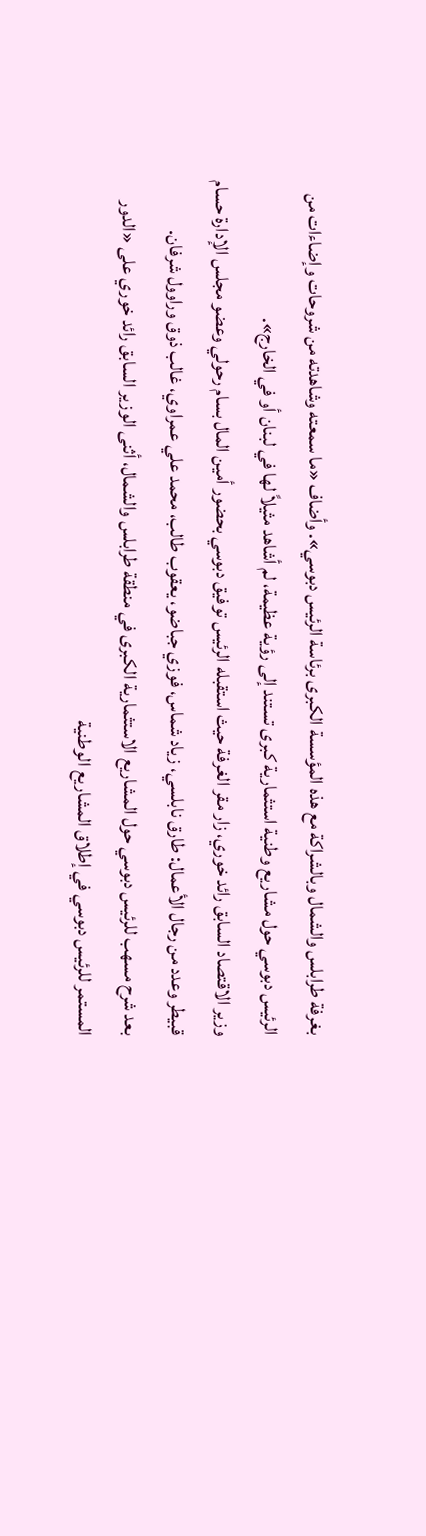بغرفة طرابلس والشمال وبالشراكة مع هذه المؤسسة الكبرى برئاسة الرئيس دبوسي». وأضاف «ما سمعته وشاهدته من شروحات وإضاءات من الرئيس دبوسي حول مشاريع وطنية استثمارية كبرى تستند إلى رؤية عظيمة، لم أشاهد مثيلاً لها في لبنان أو في الخارج».
وزير الاقتصاد السابق رائد خوري، زار مقر الغرفة حيث استقبله الرئيس توفيق دبوسي بحضور أمين المال بسام رحولي وعضو مجلس الإدارة حسام قبيطر وعدد من رجال الأعمال: طارق نابلسي، زياد شماس، فوزي جباضو، يعقوب طالب، محمد علي عمراوي، غالب ذوق وراوول شرفان.
بعد شرح مسهب للرئيس دبوسي حول المشاريع الاستثمارية الكبرى في منطقة طرابلس والشمال، أثنى الوزير السابق رائد خوري على «الدور المستمر للرئيس دبوسي في إطلاق المشاريع الوطنية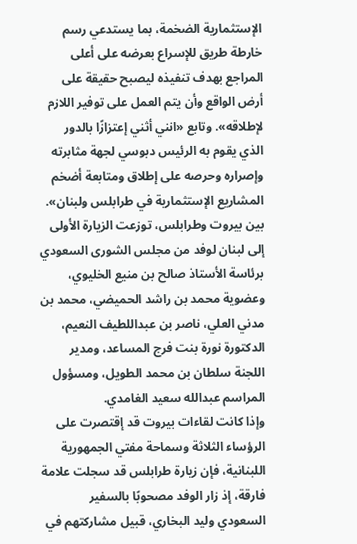الإستثمارية الضخمة، بما يستدعي رسم خارطة طريق للإسراع بعرضه على أعلى المراجع بهدف تنفيذه ليصبح حقيقة على أرض الواقع وأن يتم العمل على توفير اللازم لإطلاقه». وتابع «انني أثني إعتزازًا بالدور الذي يقوم به الرئيس دبوسي لجهة مثابرته وإصراره وحرصه على إطلاق ومتابعة أضخم المشاريع الإستثمارية في طرابلس ولبنان».
بين بيروت وطرابلس، توزعت الزيارة الأولى إلى لبنان لوفد من مجلس الشورى السعودي برئاسة الأستاذ صالح بن منيع الخليوي، وعضوية محمد بن راشد الحميضي، محمد بن مدني العلي، ناصر بن عبداللطيف النعيم، الدكتورة نورة بنت فرج المساعد، ومدير اللجنة سلطان بن محمد الطويل، ومسؤول المراسم عبدالله سعيد الغامدي.
وإذا كانت لقاءات بيروت قد إقتصرت على الرؤساء الثلاثة وسماحة مفتي الجمهورية اللبنانية، فإن زيارة طرابلس قد سجلت علامة فارقة، إذ زار الوفد مصحوبًا بالسفير السعودي وليد البخاري، قبيل مشاركتهم في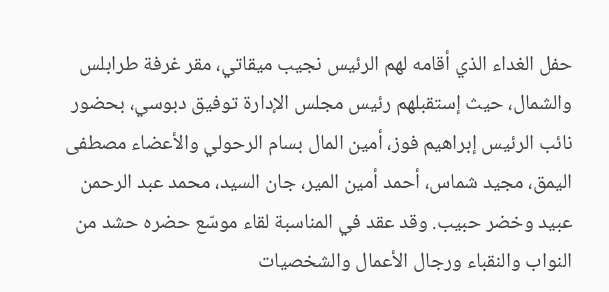حفل الغداء الذي أقامه لهم الرئيس نجيب ميقاتي، مقر غرفة طرابلس والشمال، حيث إستقبلهم رئيس مجلس الإدارة توفيق دبوسي، بحضور نائب الرئيس إبراهيم فوز، أمين المال بسام الرحولي والأعضاء مصطفى اليمق، مجيد شماس، أحمد أمين المير، جان السيد، محمد عبد الرحمن عبيد وخضر حبيب. وقد عقد في المناسبة لقاء موسّع حضره حشد من النواب والنقباء ورجال الأعمال والشخصيات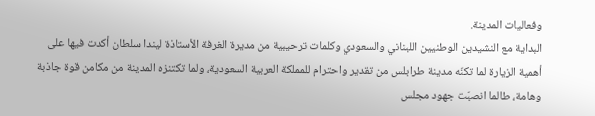وفعاليات المدينة.
البداية مع النشيدين الوطنيين اللبناني والسعودي وكلمات ترحيبية من مديرة الغرفة الأستاذة ليندا سلطان أكدت فيها على أهمية الزيارة لما تكنّه مدينة طرابلس من تقدير واحترام للمملكة العربية السعودية، ولما تكتنزه المدينة من مكامن قوة جاذبة وهامة، طالما انصبّت جهود مجلس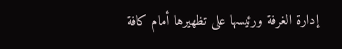إدارة الغرفة ورئيسها على تظهيرها أمام كافة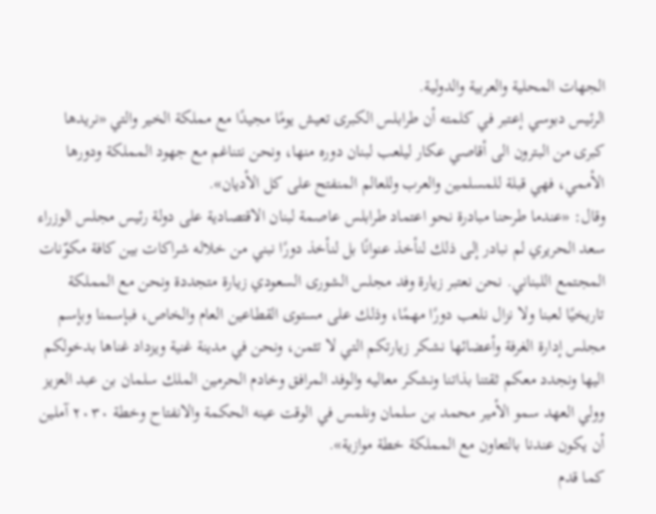الجهات المحلية والعربية والدولية.
الرئيس دبوسي إعتبر في كلمته أن طرابلس الكبرى تعيش يومًا مجيدًا مع مملكة الخير والتي «نريدها كبرى من البترون الى أقاصي عكار ليلعب لبنان دوره منها، ونحن نتناغم مع جهود المملكة ودورها الأممي، فهي قبلة للمسلمين والعرب وللعالم المنفتح على كل الأديان».
وقال: «عندما طرحنا مبادرة نحو اعتماد طرابلس عاصمة لبنان الاقتصادية على دولة رئيس مجلس الوزراء سعد الحريري لم نبادر إلى ذلك لنأخذ عنوانًا بل لنأخذ دورًا نبني من خلاله شراكات بين كافة مكوّنات المجتمع اللبناني. نحن نعتبر زيارة وفد مجلس الشورى السعودي زيارة متجددة ونحن مع المملكة تاريخيًا لعبنا ولا نزال نلعب دورًا مهمًا، وذلك على مستوى القطاعين العام والخاص، فبإسمنا وبإسم مجلس إدارة الغرفة وأعضائها نشكر زيارتكم التي لا تثمن، ونحن في مدينة غنية ويزداد غناها بدخولكم اليها ونجدد معكم ثقتنا بذاتنا ونشكر معاليه والوفد المرافق وخادم الحرمين الملك سلمان بن عبد العزيز وولي العهد سمو الأمير محمد بن سلمان ونلمس في الوقت عينه الحكمة والانفتاح وخطة ٢٠٣٠ آملين أن يكون عندنا بالتعاون مع المملكة خطة موازية».
كما قدم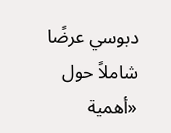دبوسي عرضًا شاملاً حول «أهمية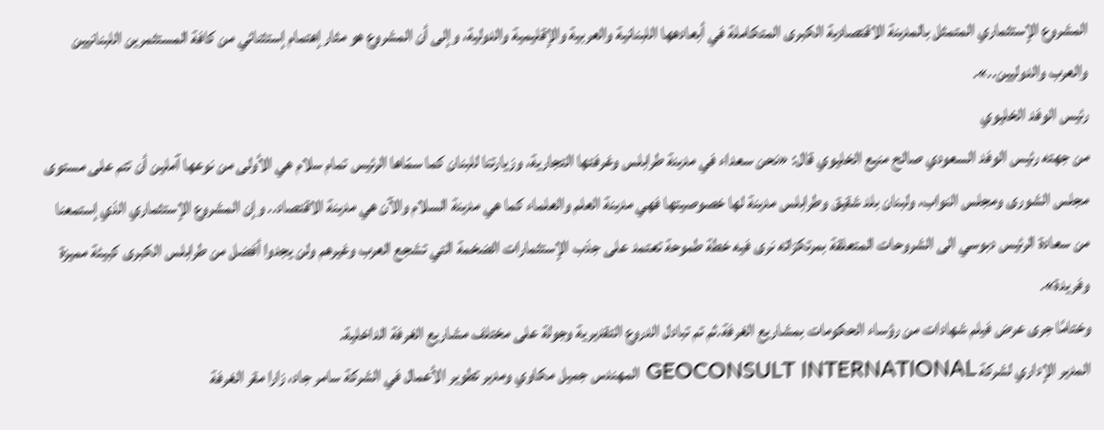المشروع الإستثماري المتمثل بالمدينة الاقتصادية الكبرى المتكاملة في أبعادهها اللبنانية والعربية والإقليمية والدولية، وإلى أن المشروع هو مثار إهتمام إستثنائي من كافة المستثمرين اللبنانيين والعرب والدوليين..».
رئيس الوفد الخليوي
من جهته رئيس الوفد السعودي صالح منيع الخليوي قال: «نحن سعداء في مدينة طرابلس وغرفتها التجارية، وزيارتنا للبنان كما سمّاها الرئيس تمام سلام هي الأولى من نوعها آملين أن تتم على مستوى مجلس الشورى ومجلس النواب، ولبنان بلد شقيق وطرابلس مدينة لها خصوصيتها فهي مدينة العلم والعلماء كما هي مدينة السلام والآن هي مدينة الاقتصاد.. وإن المشروع الإستثماري الذي إستمعنا من سعادة الرئيس دبوسي الى الشروحات المتعلقة بمرتكزاته نرى فيه خطة طموحة تعتمد على جذب الإستثمارات الضخمة التي تشجع العرب وغيرهم ولن يجدوا أفضل من طرابلس الكبرى كبيئة مميزة وفريدة».
وختامًا جرى عرض فيلم شهادات من رؤساء الحكومات بمشاريع الغرفة.ثم تم تبادل الدروع التقديرية وجولة على مختلف مشاريع الغرفة الداخلية.
المدير الإداري لشركة GEOCONSULT INTERNATIONAL المهندس جميل مكاوي ومدير تطوير الأعمال في الشركة سامر جاد، زارا مقر الغرفة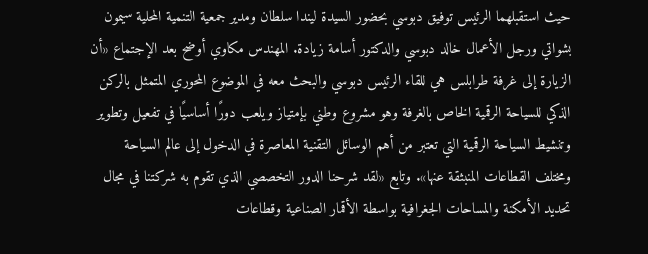حيث استقبلهما الرئيس توفيق دبوسي بحضور السيدة ليندا سلطان ومدير جمعية التنمية المحلية سيمون بشواتي ورجل الأعمال خالد دبوسي والدكتور أسامة زيادة. المهندس مكاوي أوضح بعد الإجتماع «أن الزيارة إلى غرفة طرابلس هي للقاء الرئيس دبوسي والبحث معه في الموضوع المحوري المتمثل بالركن الذكي للسياحة الرقمية الخاص بالغرفة وهو مشروع وطني بإمتياز ويلعب دورًا أساسيًا في تفعيل وتطوير وتنشيط السياحة الرقمية التي تعتبر من أهم الوسائل التقنية المعاصرة في الدخول إلى عالم السياحة ومختلف القطاعات المنبثقة عنها». وتابع «لقد شرحنا الدور التخصصي الذي تقوم به شركتنا في مجال تحديد الأمكنة والمساحات الجغرافية بواسطة الأقمار الصناعية وقطاعات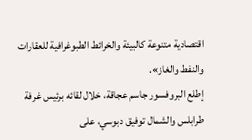اقتصادية متنوعة كالبيئة والخرائط الطبوغرافية للعقارات والنفط والغاز».
إطلع البروفسور جاسم عجاقة، خلال لقائه برئيس غرفة طرابلس والشمال توفيق دبوسي، على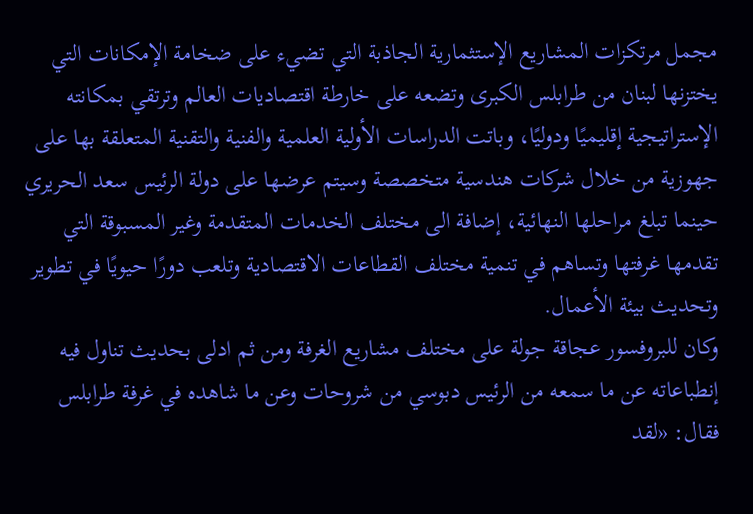مجمل مرتكزات المشاريع الإستثمارية الجاذبة التي تضيء على ضخامة الإمكانات التي يختزنها لبنان من طرابلس الكبرى وتضعه على خارطة اقتصاديات العالم وترتقي بمكانته الإستراتيجية إقليميًا ودوليًا، وباتت الدراسات الأولية العلمية والفنية والتقنية المتعلقة بها على جهوزية من خلال شركات هندسية متخصصة وسيتم عرضها على دولة الرئيس سعد الحريري حينما تبلغ مراحلها النهائية، إضافة الى مختلف الخدمات المتقدمة وغير المسبوقة التي تقدمها غرفتها وتساهم في تنمية مختلف القطاعات الاقتصادية وتلعب دورًا حيويًا في تطوير وتحديث بيئة الأعمال.
وكان للبروفسور عجاقة جولة على مختلف مشاريع الغرفة ومن ثم ادلى بحديث تناول فيه إنطباعاته عن ما سمعه من الرئيس دبوسي من شروحات وعن ما شاهده في غرفة طرابلس فقال: «لقد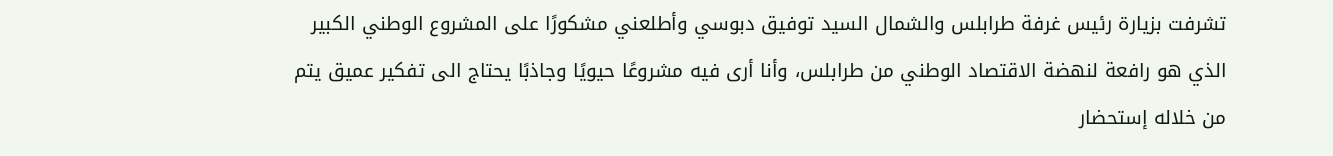تشرفت بزيارة رئيس غرفة طرابلس والشمال السيد توفيق دبوسي وأطلعني مشكورًا على المشروع الوطني الكبير الذي هو رافعة لنهضة الاقتصاد الوطني من طرابلس، وأنا أرى فيه مشروعًا حيويًا وجاذبًا يحتاج الى تفكير عميق يتم من خلاله إستحضار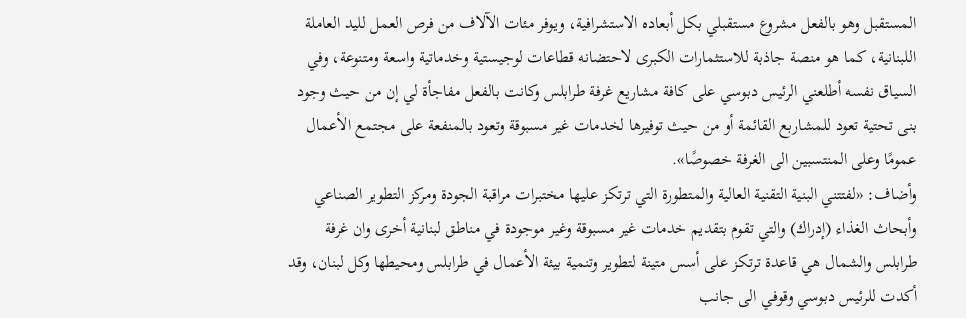المستقبل وهو بالفعل مشروع مستقبلي بكل أبعاده الاستشرافية، ويوفر مئات الآلاف من فرص العمل لليد العاملة اللبنانية، كما هو منصة جاذبة للاستثمارات الكبرى لاحتضانه قطاعات لوجيستية وخدماتية واسعة ومتنوعة، وفي السياق نفسه أطلعني الرئيس دبوسي على كافة مشاريع غرفة طرابلس وكانت بالفعل مفاجأة لي إن من حيث وجود بنى تحتية تعود للمشاربع القائمة أو من حيث توفيرها لخدمات غير مسبوقة وتعود بالمنفعة على مجتمع الأعمال عمومًا وعلى المنتسبين الى الغرفة خصوصًا».
وأضاف: «لفتتني البنية التقنية العالية والمتطورة التي ترتكز عليها مختبرات مراقبة الجودة ومركز التطوير الصناعي وأبحاث الغذاء (إدراك) والتي تقوم بتقديم خدمات غير مسبوقة وغير موجودة في مناطق لبنانية أخرى وان غرفة طرابلس والشمال هي قاعدة ترتكز على أسس متينة لتطوير وتنمية بيئة الأعمال في طرابلس ومحيطها وكل لبنان، وقد أكدت للرئيس دبوسي وقوفـي الى جانب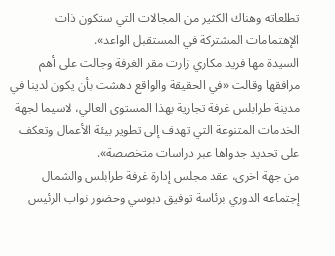تطلعاته وهناك الكثير من المجالات التي ستكون ذات الإهتمامات المشتركة في المستقبل الواعد».
السيدة مها فريد مكاري زارت مقر الغرفة وجالت على أهم مرافقها وقالت «في الحقيقة والواقع دهشت بأن يكون لدينا في مدينة طرابلس غرفة تجارية بهذا المستوى العالي، لاسيما لجهة الخدمات المتنوعة التي تهدف إلى تطوير بيئة الأعمال وتعكف على تحديد جدواها عبر دراسات متخصصة».
من جهة اخرى، عقد مجلس إدارة غرفة طرابلس والشمال إجتماعه الدوري برئاسة توفيق دبوسي وحضور نواب الرئيس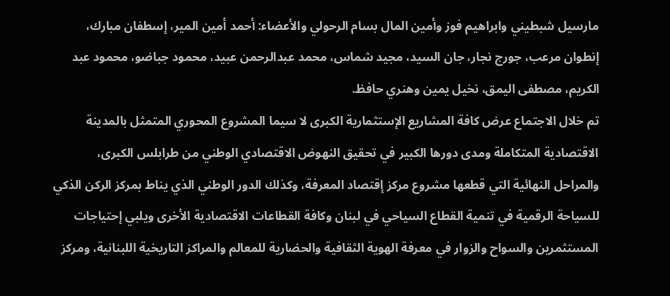مارسيل شبطيني وابراهيم فوز وأمين المال بسام الرحولي والأعضاء: أحمد أمين المير، إسطفان مبارك، إنطوان مرعب، جورج نجار، جان السيد، مجيد شماس، محمد عبدالرحمن عبيد، محمود جباضو، محمود عبد الكريم، مصطفى اليمق، نخيل يمين وهنري حافظ.
تم خلال الاجتماع عرض كافة المشاريع الإستثمارية الكبرى لا سيما المشروع المحوري المتمثل بالمدينة الاقتصادية المتكاملة ومدى دورها الكبير في تحقيق النهوض الاقتصادي الوطني من طرابلس الكبرى، والمراحل النهائية التي قطعها مشروع مركز إقتصاد المعرفة، وكذلك الدور الوطني الذي يناط بمركز الركن الذكي للسياحة الرقمية في تنمية القطاع السياحي في لبنان وكافة القطاعات الاقتصادية الأخرى ويلبي إحتياجات المستثمرين والسواح والزوار في معرفة الهوية الثقافية والحضارية للمعالم والمراكز التاريخية اللبنانية، ومركز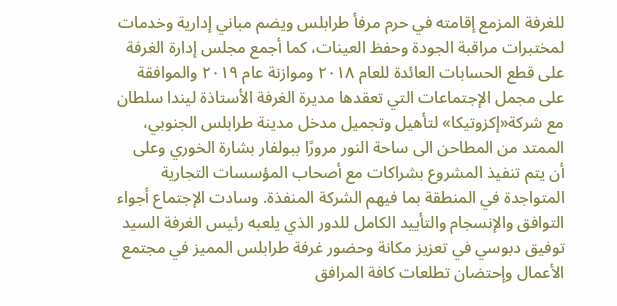للغرفة المزمع إقامته في حرم مرفأ طرابلس ويضم مباني إدارية وخدمات لمختبرات مراقبة الجودة وحفظ العينات، كما أجمع مجلس إدارة الغرفة على قطع الحسابات العائدة للعام ٢٠١٨ وموازنة عام ٢٠١٩ والموافقة على مجمل الإجتماعات التي تعقدها مديرة الغرفة الأستاذة ليندا سلطان مع شركة«إكزوتيكا» لتأهيل وتجميل مدخل مدينة طرابلس الجنوبي، الممتد من المطاحن الى ساحة النور مرورًا ببولفار بشارة الخوري وعلى أن يتم تنفيذ المشروع بشراكات مع أصحاب المؤسسات التجارية المتواجدة في المنطقة بما فيهم الشركة المنفذة. وسادت الإجتماع أجواء التوافق والإنسجام والتأييد الكامل للدور الذي يلعبه رئيس الغرفة السيد توفيق دبوسي في تعزيز مكانة وحضور غرفة طرابلس المميز في مجتمع الأعمال وإحتضان تطلعات كافة المرافق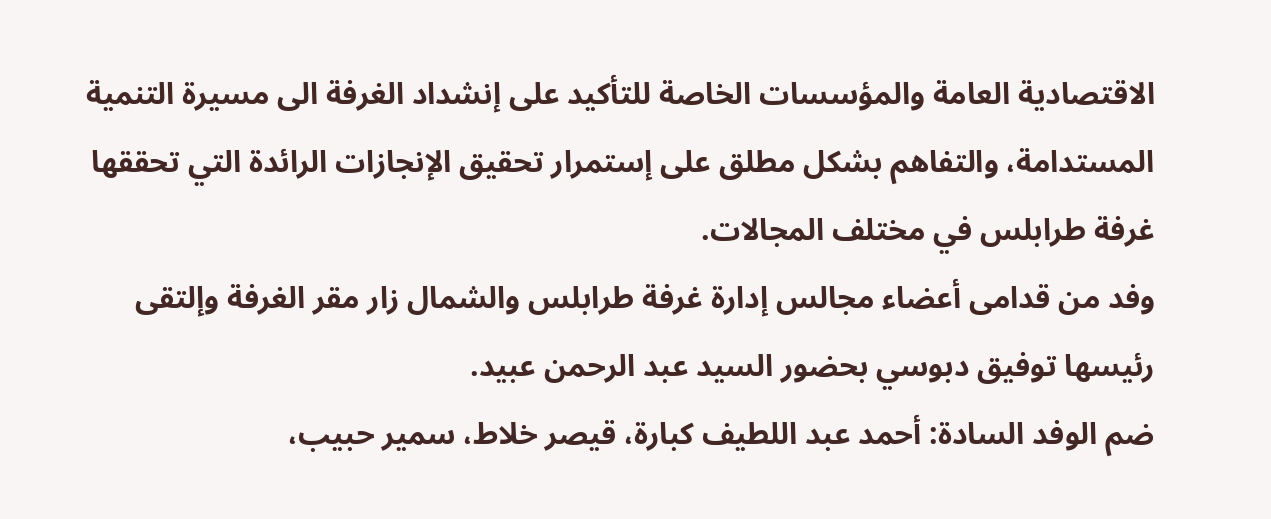الاقتصادية العامة والمؤسسات الخاصة للتأكيد على إنشداد الغرفة الى مسيرة التنمية المستدامة، والتفاهم بشكل مطلق على إستمرار تحقيق الإنجازات الرائدة التي تحققها غرفة طرابلس في مختلف المجالات.
وفد من قدامى أعضاء مجالس إدارة غرفة طرابلس والشمال زار مقر الغرفة وإلتقى رئيسها توفيق دبوسي بحضور السيد عبد الرحمن عبيد.
ضم الوفد السادة: أحمد عبد اللطيف كبارة، قيصر خلاط، سمير حبيب،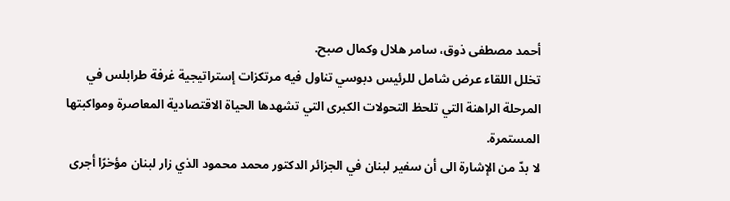أحمد مصطفى ذوق، سامر هلال وكمال صبح.
تخلل اللقاء عرض شامل للرئيس دبوسي تناول فيه مرتكزات إستراتيجية غرفة طرابلس في المرحلة الراهنة التي تلحظ التحولات الكبرى التي تشهدها الحياة الاقتصادية المعاصرة ومواكبتها المستمرة.
لا بدّ من الإشارة الى أن سفير لبنان في الجزائر الدكتور محمد محمود الذي زار لبنان مؤخرًا أجرى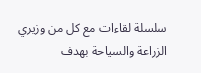سلسلة لقاءات مع كل من وزيري الزراعة والسياحة بهدف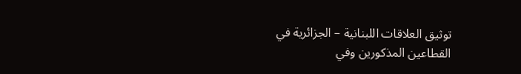توثيق العلاقات اللبنانية – الجزائرية في القطاعين المذكورين وفي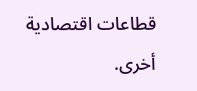قطاعات اقتصادية أخرى.